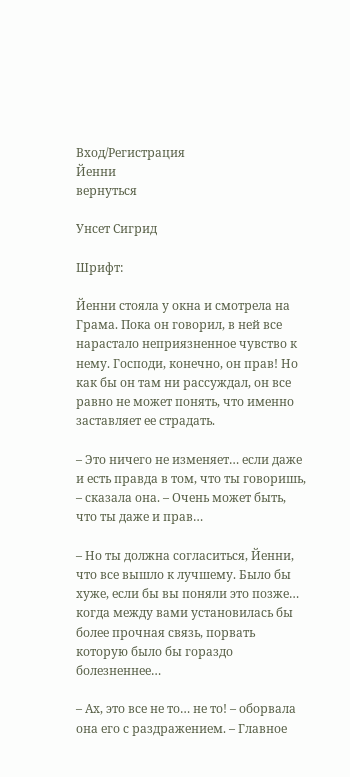Вход/Регистрация
Йенни
вернуться

Унсет Сигрид

Шрифт:

Йенни стояла у окна и смотрела на Грама. Пока он говорил, в ней все нарастало неприязненное чувство к нему. Господи, конечно, он прав! Но как бы он там ни рассуждал, он все равно не может понять, что именно заставляет ее страдать.

– Это ничего не изменяет… если даже и есть правда в том, что ты говоришь, – сказала она. – Очень может быть, что ты даже и прав…

– Но ты должна согласиться, Йенни, что все вышло к лучшему. Было бы хуже, если бы вы поняли это позже… когда между вами установилась бы более прочная связь, порвать которую было бы гораздо болезненнее…

– Ах, это все не то… не то! – оборвала она его с раздражением. – Главное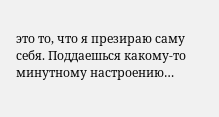это то, что я презираю саму себя. Поддаешься какому-то минутному настроению…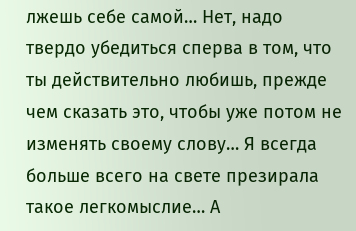лжешь себе самой… Нет, надо твердо убедиться сперва в том, что ты действительно любишь, прежде чем сказать это, чтобы уже потом не изменять своему слову… Я всегда больше всего на свете презирала такое легкомыслие… А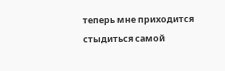теперь мне приходится стыдиться самой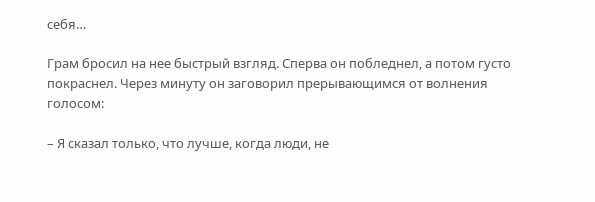себя…

Грам бросил на нее быстрый взгляд. Сперва он побледнел, а потом густо покраснел. Через минуту он заговорил прерывающимся от волнения голосом:

– Я сказал только, что лучше, когда люди, не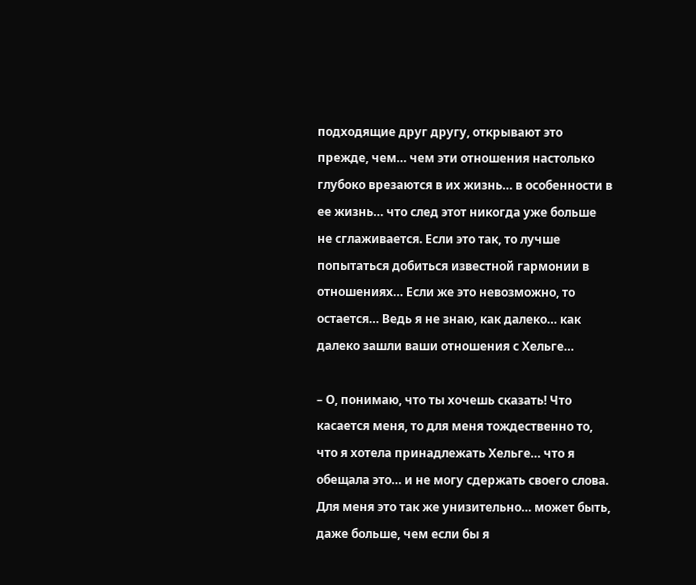подходящие друг другу, открывают это прежде, чем… чем эти отношения настолько глубоко врезаются в их жизнь… в особенности в ее жизнь… что след этот никогда уже больше не сглаживается. Если это так, то лучше попытаться добиться известной гармонии в отношениях… Если же это невозможно, то остается… Ведь я не знаю, как далеко… как далеко зашли ваши отношения с Хельге…

– О, понимаю, что ты хочешь сказать! Что касается меня, то для меня тождественно то, что я хотела принадлежать Хельге… что я обещала это… и не могу сдержать своего слова. Для меня это так же унизительно… может быть, даже больше, чем если бы я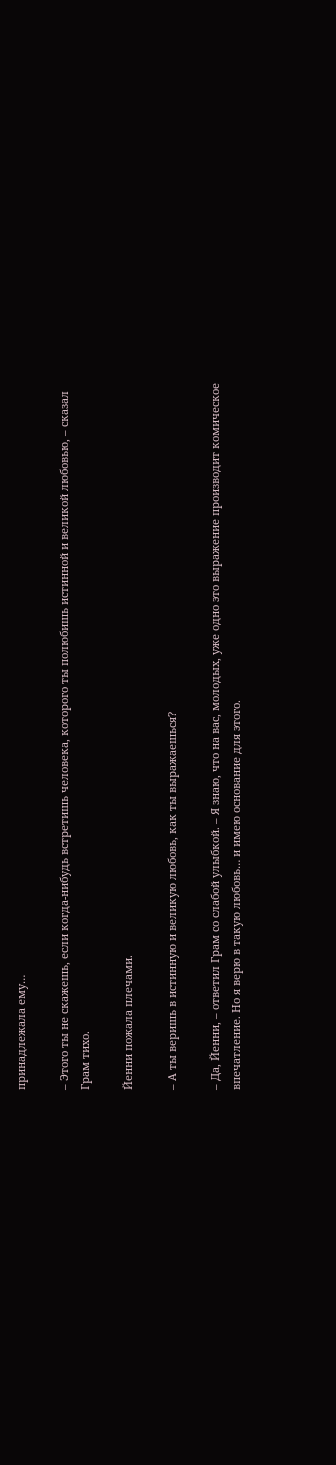принадлежала ему…

– Этого ты не скажешь, если когда-нибудь встретишь человека, которого ты полюбишь истинной и великой любовью, – сказал Грам тихо.

Йенни пожала плечами.

– А ты веришь в истинную и великую любовь, как ты выражаешься?

– Да, Йенни, – ответил Грам со слабой улыбкой. – Я знаю, что на вас, молодых, уже одно это выражение производит комическое впечатление. Но я верю в такую любовь… и имею основание для этого.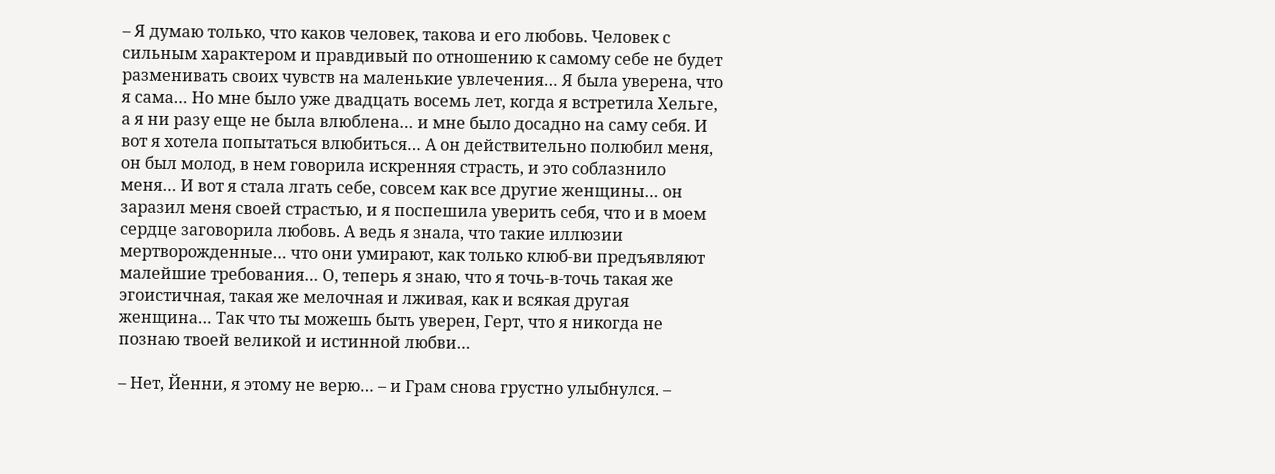– Я думаю только, что каков человек, такова и его любовь. Человек с сильным характером и правдивый по отношению к самому себе не будет разменивать своих чувств на маленькие увлечения… Я была уверена, что я сама… Но мне было уже двадцать восемь лет, когда я встретила Хельге, а я ни разу еще не была влюблена… и мне было досадно на саму себя. И вот я хотела попытаться влюбиться… А он действительно полюбил меня, он был молод, в нем говорила искренняя страсть, и это соблазнило меня… И вот я стала лгать себе, совсем как все другие женщины… он заразил меня своей страстью, и я поспешила уверить себя, что и в моем сердце заговорила любовь. А ведь я знала, что такие иллюзии мертворожденные… что они умирают, как только клюб-ви предъявляют малейшие требования… О, теперь я знаю, что я точь-в-точь такая же эгоистичная, такая же мелочная и лживая, как и всякая другая женщина… Так что ты можешь быть уверен, Герт, что я никогда не познаю твоей великой и истинной любви…

– Нет, Йенни, я этому не верю… – и Грам снова грустно улыбнулся. –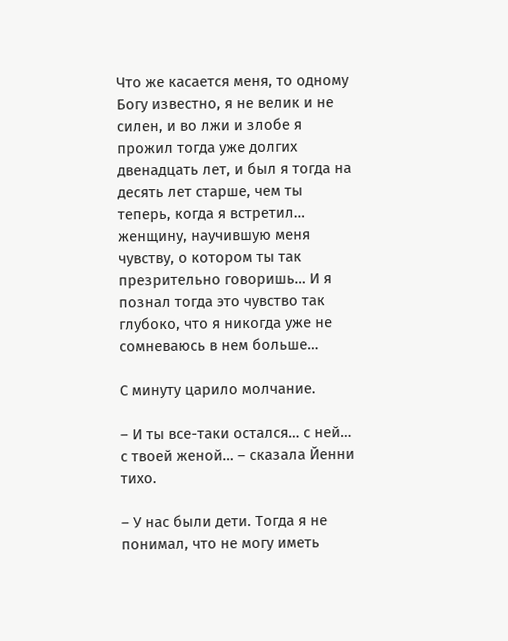Что же касается меня, то одному Богу известно, я не велик и не силен, и во лжи и злобе я прожил тогда уже долгих двенадцать лет, и был я тогда на десять лет старше, чем ты теперь, когда я встретил… женщину, научившую меня чувству, о котором ты так презрительно говоришь… И я познал тогда это чувство так глубоко, что я никогда уже не сомневаюсь в нем больше…

С минуту царило молчание.

– И ты все-таки остался… с ней… с твоей женой… – сказала Йенни тихо.

– У нас были дети. Тогда я не понимал, что не могу иметь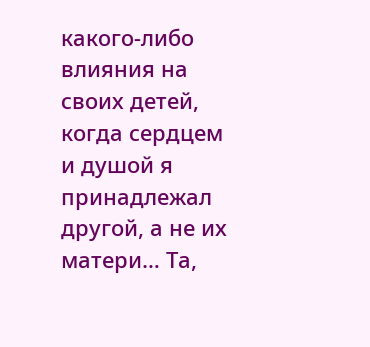какого-либо влияния на своих детей, когда сердцем и душой я принадлежал другой, а не их матери… Та,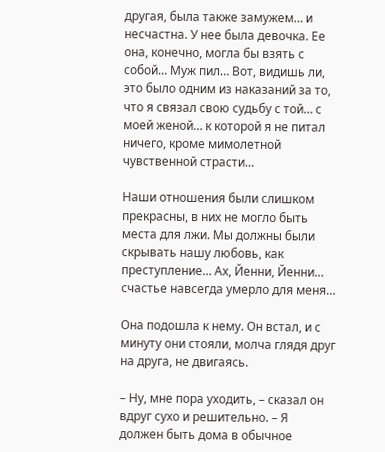другая, была также замужем… и несчастна. У нее была девочка. Ее она, конечно, могла бы взять с собой… Муж пил… Вот, видишь ли, это было одним из наказаний за то, что я связал свою судьбу с той… с моей женой… к которой я не питал ничего, кроме мимолетной чувственной страсти…

Наши отношения были слишком прекрасны, в них не могло быть места для лжи. Мы должны были скрывать нашу любовь, как преступление… Ах, Йенни, Йенни… счастье навсегда умерло для меня…

Она подошла к нему. Он встал, и с минуту они стояли, молча глядя друг на друга, не двигаясь.

– Ну, мне пора уходить, – сказал он вдруг сухо и решительно. – Я должен быть дома в обычное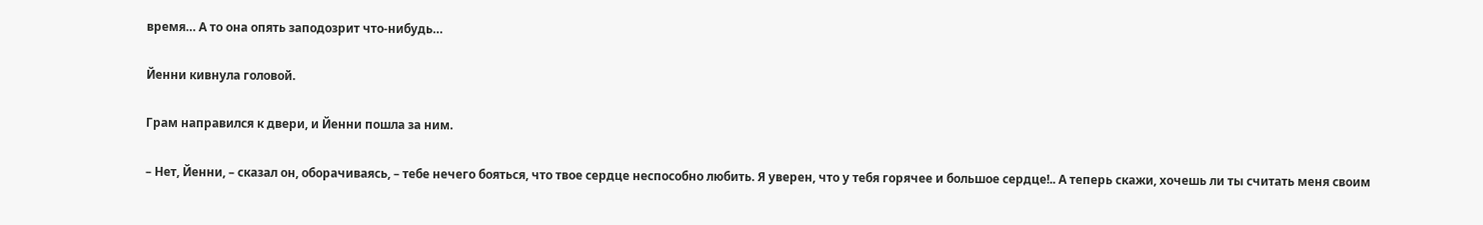время… А то она опять заподозрит что-нибудь…

Йенни кивнула головой.

Грам направился к двери, и Йенни пошла за ним.

– Нет, Йенни, – сказал он, оборачиваясь, – тебе нечего бояться, что твое сердце неспособно любить. Я уверен, что у тебя горячее и большое сердце!.. А теперь скажи, хочешь ли ты считать меня своим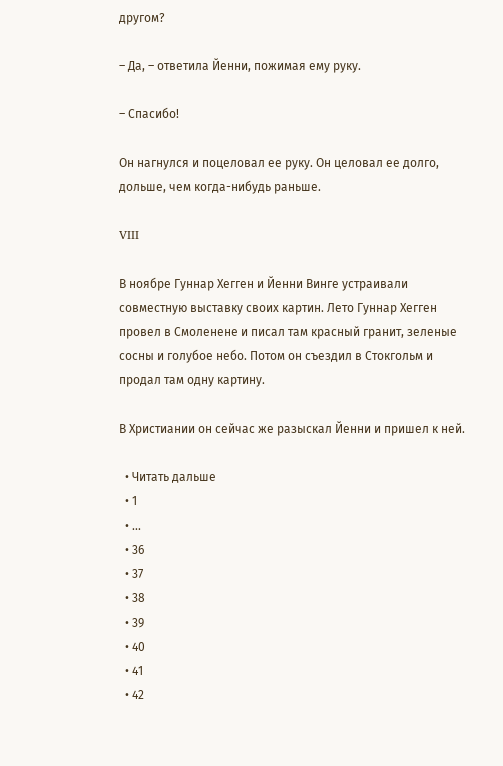другом?

– Да, – ответила Йенни, пожимая ему руку.

– Спасибо!

Он нагнулся и поцеловал ее руку. Он целовал ее долго, дольше, чем когда-нибудь раньше.

VIII

В ноябре Гуннар Хегген и Йенни Винге устраивали совместную выставку своих картин. Лето Гуннар Хегген провел в Смоленене и писал там красный гранит, зеленые сосны и голубое небо. Потом он съездил в Стокгольм и продал там одну картину.

В Христиании он сейчас же разыскал Йенни и пришел к ней.

  • Читать дальше
  • 1
  • ...
  • 36
  • 37
  • 38
  • 39
  • 40
  • 41
  • 42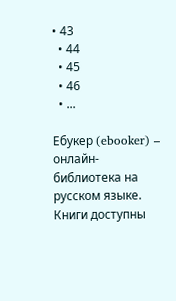• 43
  • 44
  • 45
  • 46
  • ...

Ебукер (ebooker) – онлайн-библиотека на русском языке. Книги доступны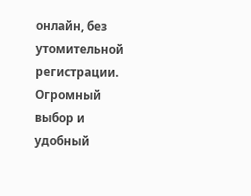онлайн, без утомительной регистрации. Огромный выбор и удобный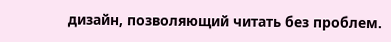дизайн, позволяющий читать без проблем.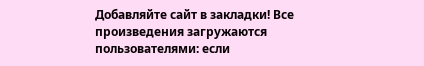Добавляйте сайт в закладки! Все произведения загружаются пользователями: если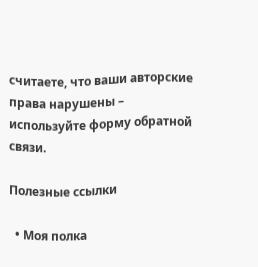считаете, что ваши авторские права нарушены – используйте форму обратной связи.

Полезные ссылки

  • Моя полка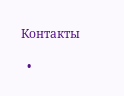Контакты

  •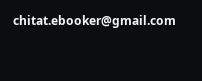chitat.ebooker@gmail.com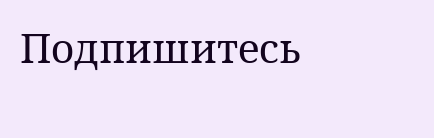Подпишитесь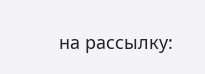на рассылку: